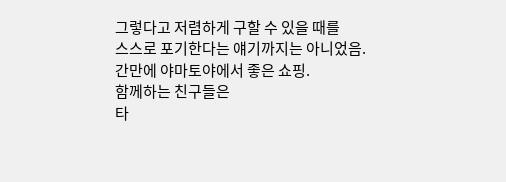그렇다고 저렴하게 구할 수 있을 때를
스스로 포기한다는 얘기까지는 아니었음.
간만에 야마토야에서 좋은 쇼핑.
함께하는 친구들은
타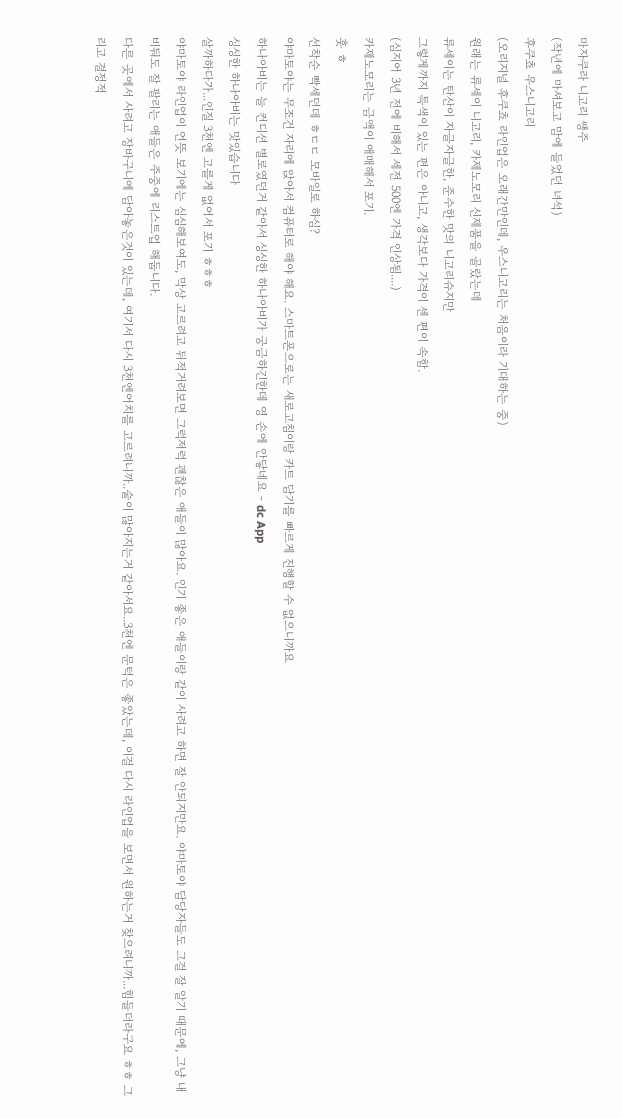마자쿠라 니고리 쌩주
(작년에 마셔보고 맘에 들었던 녀석)
후쿠쵸 우스니고리
(오리지널 후쿠쵸 라인업은 오래간만인데, 우스니고리는 처음이라 기대하는 중)
원래는 류세이 니고리, 카제노모리 신제품을 골랐는데
류세이는 탄산이 자글자글한, 준수한 맛의 니고리슈지만
그렇게까지 특색이 있는 편은 아니고, 생각보다 가격이 센 편이 속함.
(심지어 3년 전에 비해서 세전 500엔 가격 인상됨....)
카제노모리는 금액이 애매해서 포기.
훗 ㅎ
선착순 빡세던데 ㅎㄷㄷ 모바일로 하심?
야마토야는 무조건 자리에 앉아서 컴퓨터로 해야 해요. 스마트폰으로는 새로고침이랑 카트 담기를 빠르게 진행할 수 없으니까요
하나아비는 늘 컨디션 별로였던거 같아서 싱싱한 하나아비가 궁금하긴한데 영 손에 안닿네요 - dc App
싱싱한 하나아비는 맛있습니다
살까하다가...인질 3천엔 고를게 없어서 포기 ㅎㅎㅎ
야마토야 라인업이 언뜻 보기에는 심심해보여도, 막상 고르려고 뒤적거려보면 그럭저럭 괜찮은 애들이 많아요. 인기 좋은 애들이랑 같이 사려고 하면 잘 안되지만요. 야마토야 담당자들도 그걸 잘 알기 때문에, 그냥 내비둬도 잘 팔리는 애들은 주중에 리스트업 해둡니다.
다른 곳에서 사려고 장바구니에 담아놓은것이 있는데, 여기서 다시 3천엔어치를 고르려니까..술이 많아지는거 같아서요..3천엔 문턱은 좋았는데, 이걸 다시 라인업을 보면서 원하는거 찾으려니까...힘들더라구요 ㅎㅎ 그리고 결정적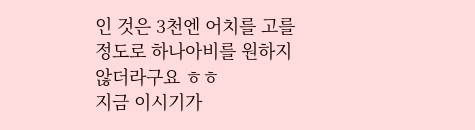인 것은 3천엔 어치를 고를 정도로 하나아비를 원하지 않더라구요 ㅎㅎ
지금 이시기가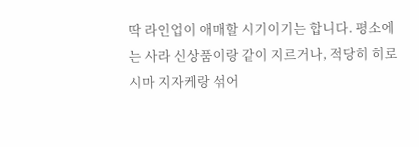딱 라인업이 애매할 시기이기는 합니다. 평소에는 사라 신상품이랑 같이 지르거나, 적당히 히로시마 지자케랑 섞어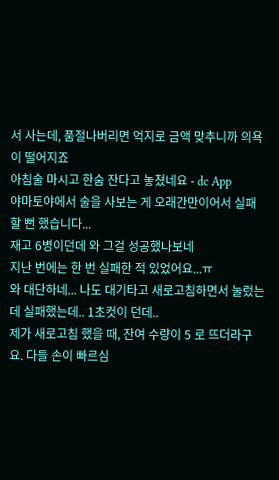서 사는데, 품절나버리면 억지로 금액 맞추니까 의욕이 떨어지죠
아침술 마시고 한숨 잔다고 놓쳤네요 - dc App
야마토야에서 술을 사보는 게 오래간만이어서 실패할 뻔 했습니다...
재고 6병이던데 와 그걸 성공했나보네
지난 번에는 한 번 실패한 적 있었어요...ㅠ
와 대단하네... 나도 대기타고 새로고침하면서 눌렀는데 실패했는데.. 1초컷이 던데..
제가 새로고침 했을 때, 잔여 수량이 5 로 뜨더라구요. 다들 손이 빠르심